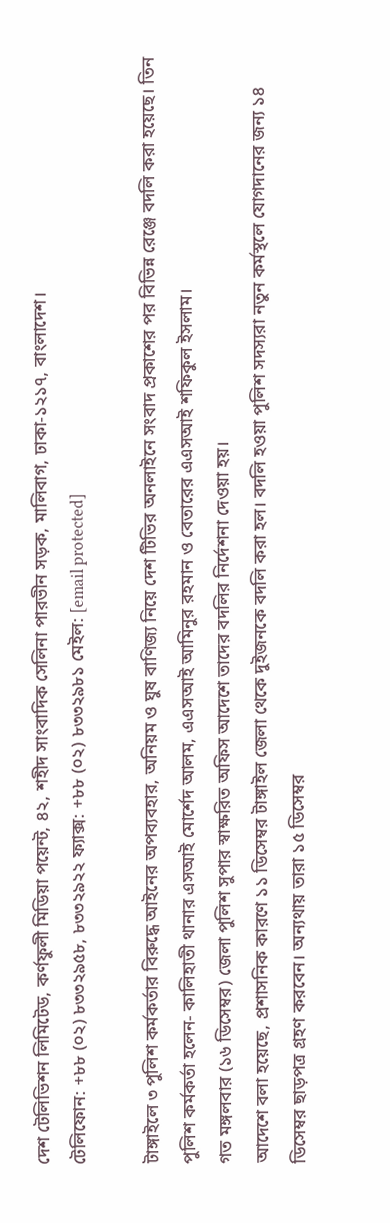দেশ টেলিভিশন লিমিটেড, কর্ণফুলী মিডিয়া পয়েন্ট, ৪২, শহীদ সাংবাদিক সেলিনা পারভীন সড়ক, মালিবাগ, ঢাকা-১২১৭, বাংলাদেশ।
টেলিফোন: +৮৮ (০২) ৮৩৩২৯৫৮, ৮৩৩২৯২২ ফ্যাক্স: +৮৮ (০২) ৮৩৩২৯৮১ মেইল: [email protected]

টাঙ্গাইলে ৩ পুলিশ কর্মকর্তার বিরুদ্ধে আইনের অপব্যবহার, অনিয়ম ও ঘুষ বাণিজ্য নিয়ে দেশ টিভির অনলাইনে সংবাদ প্রকাশের পর বিভিন্ন রেঞ্জে বদলি করা হয়েছে। তিন পুলিশ কর্মকর্তা হলেন- কালিহাতী থানার এসআই মোর্শেদ আলম, এএসআই আমিনুর রহমান ও বেতারের এএসআই শফিকুল ইসলাম।
গত মঙ্গলবার (১৬ ডিসেম্বর) জেলা পুলিশ সুপার স্বাক্ষরিত অফিস আদেশে তাদের বদলির নির্দেশনা দেওয়া হয়।
আদেশে বলা হয়েছে, প্রশাসনিক কারণে ১১ ডিসেম্বর টাঙ্গাইল জেলা থেকে দুইজনকে বদলি করা হল। বদলি হওয়া পুলিশ সদস্যরা নতুন কর্মস্থলে যোগদানের জন্য ১৪ ডিসেম্বর ছাড়পত্র গ্রহণ করবেন। অন্যথায় তারা ১৫ ডিসেম্বর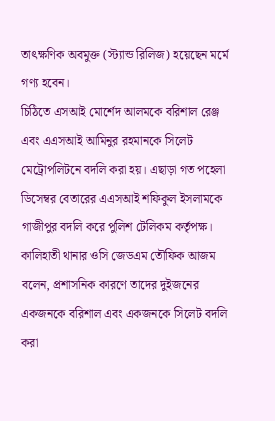তাৎক্ষণিক অবমুক্ত (স্ট্যান্ড রিলিজ) হয়েছেন মর্মে গণ্য হবেন।
চিঠিতে এসআই মোর্শেদ আলমকে বরিশাল রেঞ্জ এবং এএসআই আমিনুর রহমানকে সিলেট মেট্রোপলিটনে বদলি করা হয়। এছাড়া গত পহেলা ডিসেম্বর বেতারের এএসআই শফিকুল ইসলামকে গাজীপুর বদলি করে পুলিশ টেলিকম কর্তৃপক্ষ।
কালিহাতী থানার ওসি জেডএম তৌফিক আজম বলেন, প্রশাসনিক কারণে তাদের দুইজনের একজনকে বরিশাল এবং একজনকে সিলেট বদলি করা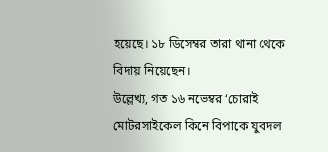হয়েছে। ১৮ ডিসেম্বর তারা থানা থেকে বিদায় নিয়েছেন।
উল্লেখ্য, গত ১৬ নভেম্বর ‘চোরাই মোটরসাইকেল কিনে বিপাকে যুবদল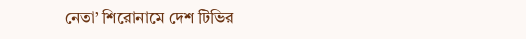নেতা’ শিরোনামে দেশ টিভির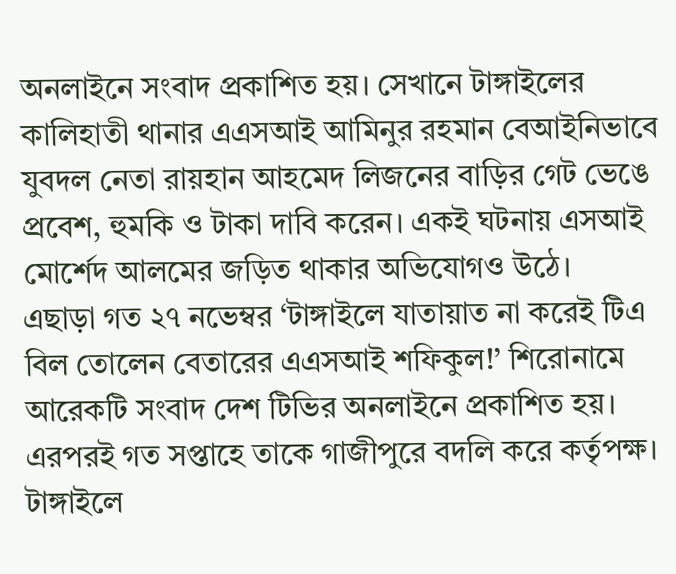অনলাইনে সংবাদ প্রকাশিত হয়। সেখানে টাঙ্গাইলের কালিহাতী থানার এএসআই আমিনুর রহমান বেআইনিভাবে যুবদল নেতা রায়হান আহমেদ লিজনের বাড়ির গেট ভেঙে প্রবেশ, হুমকি ও টাকা দাবি করেন। একই ঘটনায় এসআই মোর্শেদ আলমের জড়িত থাকার অভিযোগও উঠে।
এছাড়া গত ২৭ নভেম্বর ‘টাঙ্গাইলে যাতায়াত না করেই টিএ বিল তোলেন বেতারের এএসআই শফিকুল!’ শিরোনামে আরেকটি সংবাদ দেশ টিভির অনলাইনে প্রকাশিত হয়। এরপরই গত সপ্তাহে তাকে গাজীপুরে বদলি করে কর্তৃপক্ষ। টাঙ্গাইলে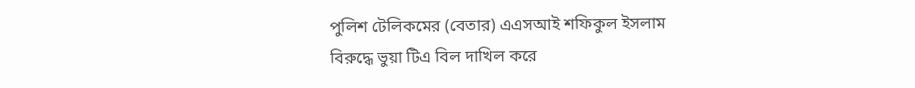পুলিশ টেলিকমের (বেতার) এএসআই শফিকুল ইসলাম বিরুদ্ধে ভুয়া টিএ বিল দাখিল করে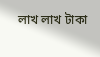লাখ লাখ টাকা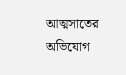আত্মসাতের অভিযোগ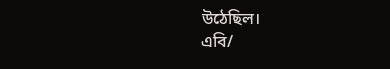উঠেছিল।
এবি/